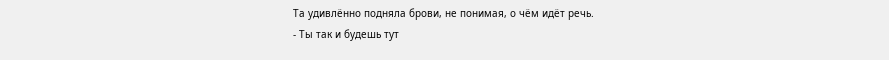Та удивлённо подняла брови, не понимая, о чём идёт речь.
- Ты так и будешь тут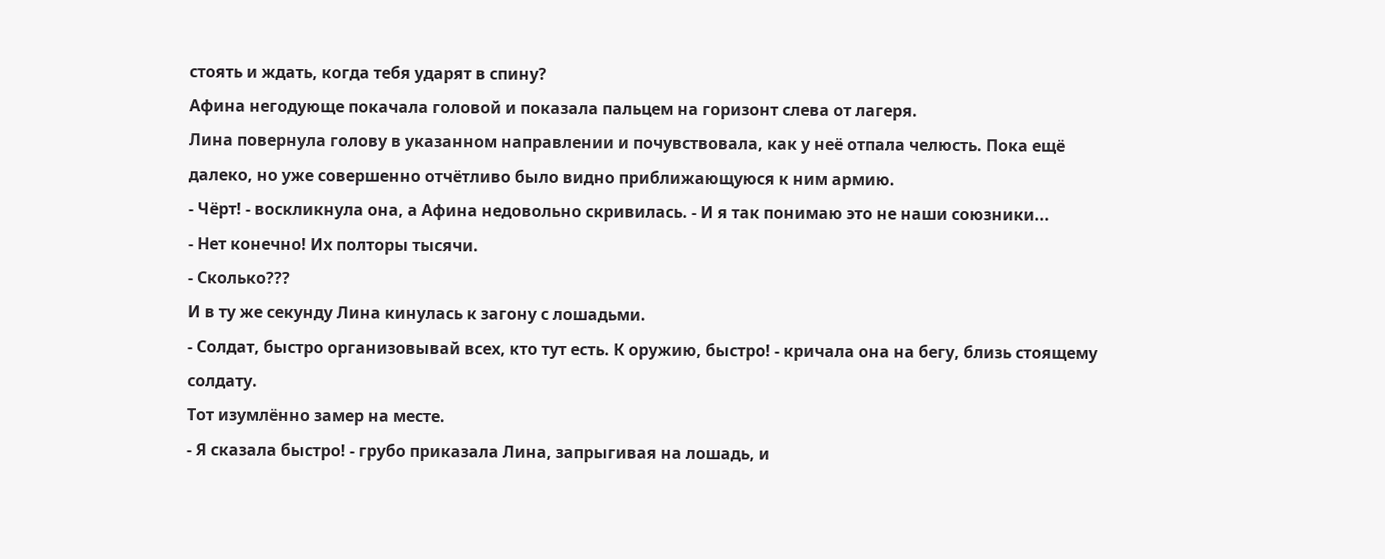стоять и ждать, когда тебя ударят в спину?
Афина негодующе покачала головой и показала пальцем на горизонт слева от лагеря.
Лина повернула голову в указанном направлении и почувствовала, как у неё отпала челюсть. Пока ещё далеко, но уже совершенно отчётливо было видно приближающуюся к ним армию.
- Чёрт! - воскликнула она, а Афина недовольно скривилась. - И я так понимаю это не наши союзники...
- Нет конечно! Их полторы тысячи.
- Сколько???
И в ту же секунду Лина кинулась к загону с лошадьми.
- Солдат, быстро организовывай всех, кто тут есть. К оружию, быстро! - кричала она на бегу, близь стоящему солдату.
Тот изумлённо замер на месте.
- Я сказала быстро! - грубо приказала Лина, запрыгивая на лошадь, и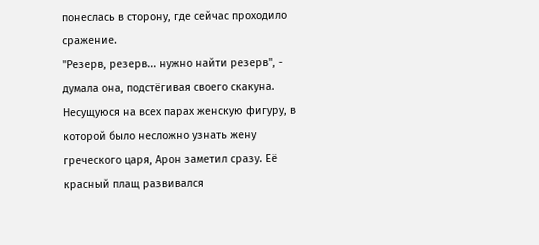понеслась в сторону, где сейчас проходило сражение.
"Резерв, резерв... нужно найти резерв", - думала она, подстёгивая своего скакуна.
Несущуюся на всех парах женскую фигуру, в которой было несложно узнать жену греческого царя, Арон заметил сразу. Её красный плащ развивался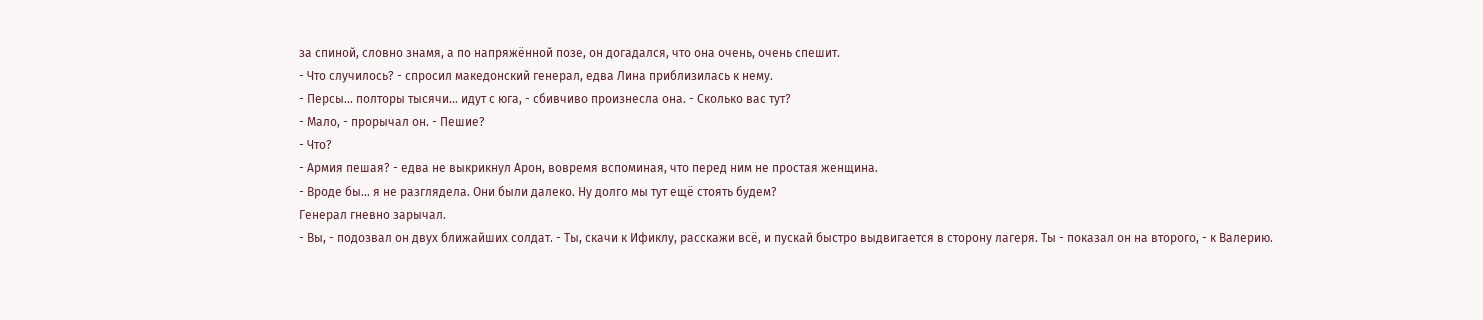за спиной, словно знамя, а по напряжённой позе, он догадался, что она очень, очень спешит.
- Что случилось? - спросил македонский генерал, едва Лина приблизилась к нему.
- Персы... полторы тысячи... идут с юга, - сбивчиво произнесла она. - Сколько вас тут?
- Мало, - прорычал он. - Пешие?
- Что?
- Армия пешая? - едва не выкрикнул Арон, вовремя вспоминая, что перед ним не простая женщина.
- Вроде бы... я не разглядела. Они были далеко. Ну долго мы тут ещё стоять будем?
Генерал гневно зарычал.
- Вы, - подозвал он двух ближайших солдат. - Ты, скачи к Ификлу, расскажи всё, и пускай быстро выдвигается в сторону лагеря. Ты - показал он на второго, - к Валерию.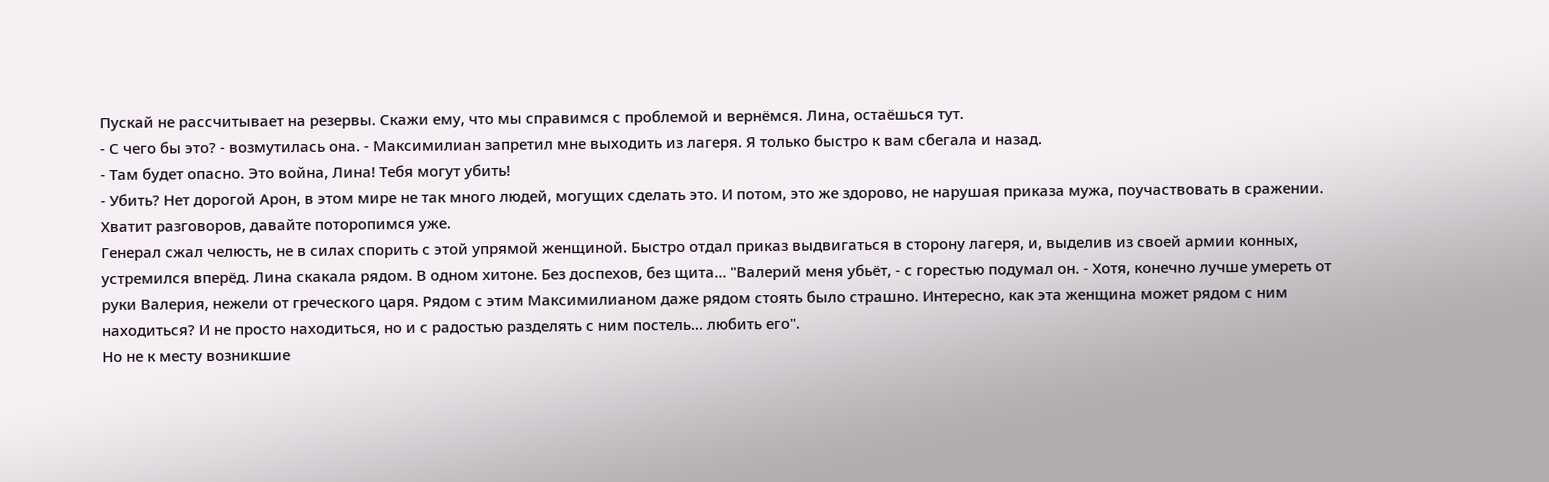Пускай не рассчитывает на резервы. Скажи ему, что мы справимся с проблемой и вернёмся. Лина, остаёшься тут.
- С чего бы это? - возмутилась она. - Максимилиан запретил мне выходить из лагеря. Я только быстро к вам сбегала и назад.
- Там будет опасно. Это война, Лина! Тебя могут убить!
- Убить? Нет дорогой Арон, в этом мире не так много людей, могущих сделать это. И потом, это же здорово, не нарушая приказа мужа, поучаствовать в сражении. Хватит разговоров, давайте поторопимся уже.
Генерал сжал челюсть, не в силах спорить с этой упрямой женщиной. Быстро отдал приказ выдвигаться в сторону лагеря, и, выделив из своей армии конных, устремился вперёд. Лина скакала рядом. В одном хитоне. Без доспехов, без щита... "Валерий меня убьёт, - с горестью подумал он. - Хотя, конечно лучше умереть от руки Валерия, нежели от греческого царя. Рядом с этим Максимилианом даже рядом стоять было страшно. Интересно, как эта женщина может рядом с ним находиться? И не просто находиться, но и с радостью разделять с ним постель... любить его".
Но не к месту возникшие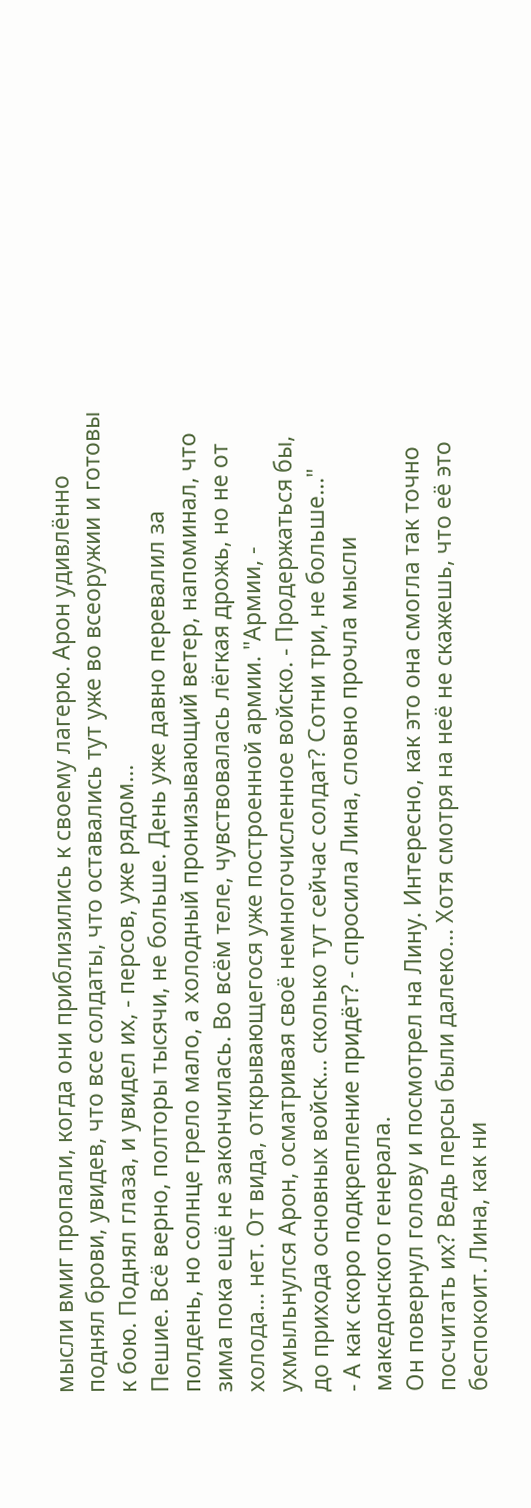мысли вмиг пропали, когда они приблизились к своему лагерю. Арон удивлённо поднял брови, увидев, что все солдаты, что оставались тут уже во всеоружии и готовы к бою. Поднял глаза, и увидел их, - персов, уже рядом...
Пешие. Всё верно, полторы тысячи, не больше. День уже давно перевалил за полдень, но солнце грело мало, а холодный пронизывающий ветер, напоминал, что зима пока ещё не закончилась. Во всём теле, чувствовалась лёгкая дрожь, но не от холода... нет. От вида, открывающегося уже построенной армии. "Армии, - ухмыльнулся Арон, осматривая своё немногочисленное войско. - Продержаться бы, до прихода основных войск... сколько тут сейчас солдат? Сотни три, не больше..."
- А как скоро подкрепление придёт? - спросила Лина, словно прочла мысли македонского генерала.
Он повернул голову и посмотрел на Лину. Интересно, как это она смогла так точно посчитать их? Ведь персы были далеко... Хотя смотря на неё не скажешь, что её это беспокоит. Лина, как ни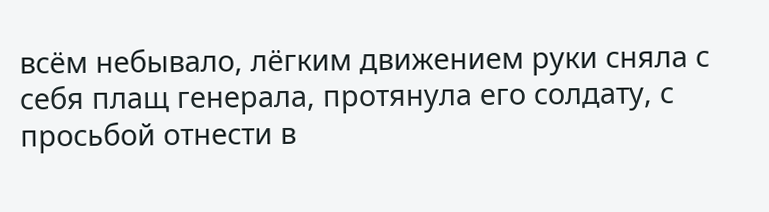всём небывало, лёгким движением руки сняла с себя плащ генерала, протянула его солдату, с просьбой отнести в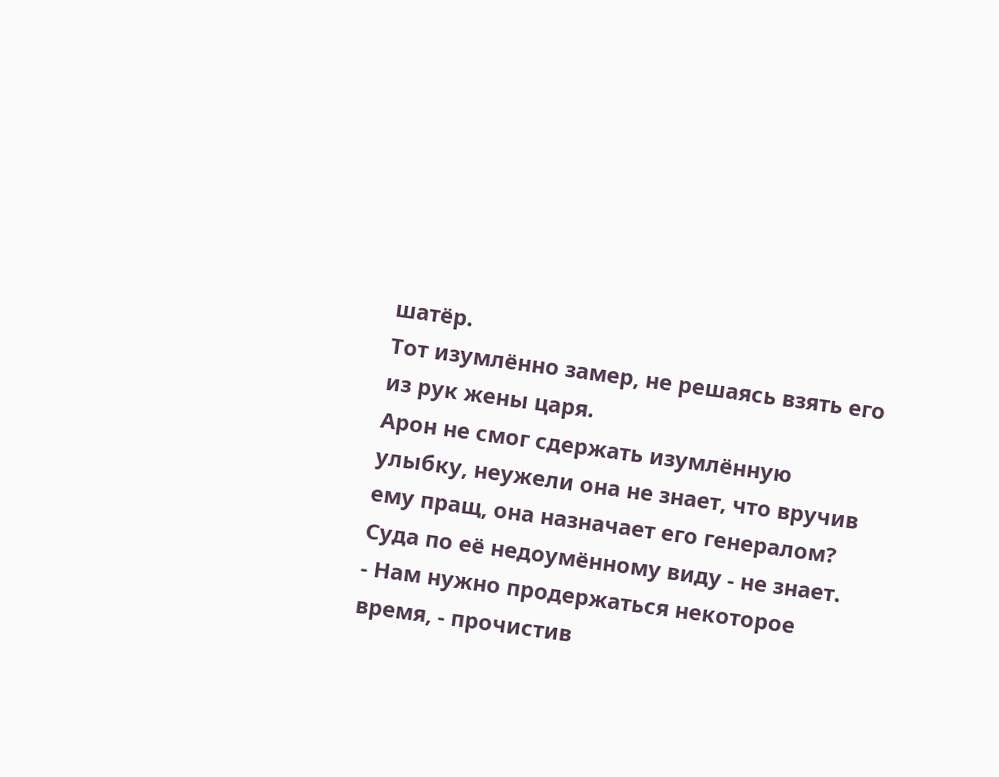шатёр.
Тот изумлённо замер, не решаясь взять его из рук жены царя.
Арон не смог сдержать изумлённую улыбку, неужели она не знает, что вручив ему пращ, она назначает его генералом? Суда по её недоумённому виду - не знает.
- Нам нужно продержаться некоторое время, - прочистив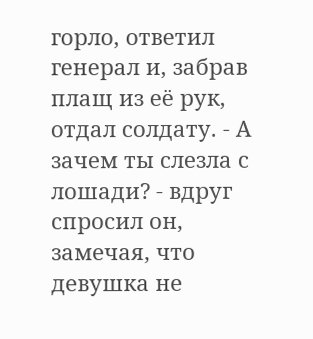горло, ответил генерал и, забрав плащ из её рук, отдал солдату. - А зачем ты слезла с лошади? - вдруг спросил он, замечая, что девушка не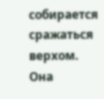собирается сражаться верхом. Она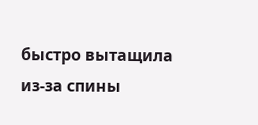быстро вытащила из-за спины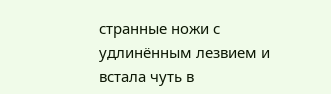странные ножи с удлинённым лезвием и встала чуть в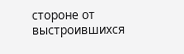стороне от выстроившихся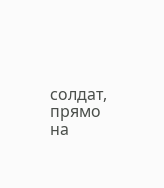солдат, прямо на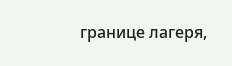границе лагеря,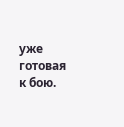уже готовая к бою.